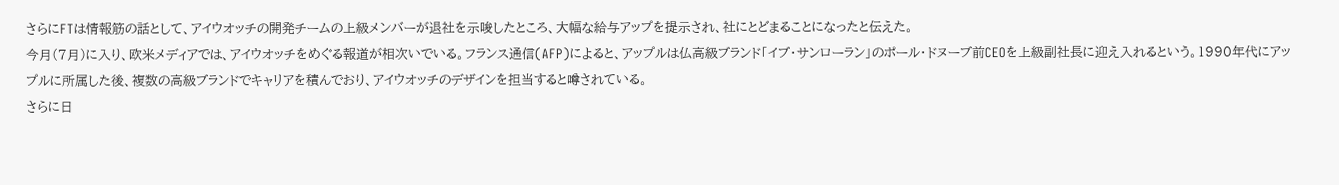さらにFTは情報筋の話として、アイウオッチの開発チームの上級メンバーが退社を示唆したところ、大幅な給与アップを提示され、社にとどまることになったと伝えた。
今月(7月)に入り、欧米メディアでは、アイウオッチをめぐる報道が相次いでいる。フランス通信(AFP)によると、アップルは仏高級ブランド「イブ・サンローラン」のポール・ドヌーブ前CEOを上級副社長に迎え入れるという。1990年代にアップルに所属した後、複数の高級ブランドでキャリアを積んでおり、アイウオッチのデザインを担当すると噂されている。
さらに日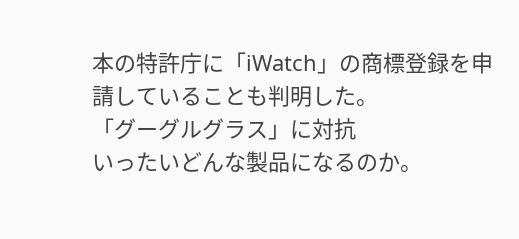本の特許庁に「iWatch」の商標登録を申請していることも判明した。
「グーグルグラス」に対抗
いったいどんな製品になるのか。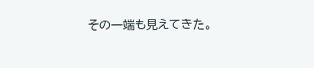その一端も見えてきた。